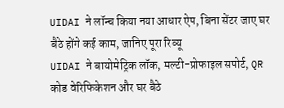UIDAI ने लॉन्च किया नया आधार ऐप, बिना सेंटर जाए घर बैठे होंगे कई काम, जानिए पूरा रिव्यू
UIDAI ने बायोमेट्रिक लॉक, मल्टी-प्रोफाइल सपोर्ट, QR कोड वेरिफिकेशन और घर बैठे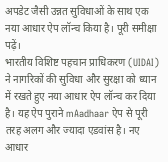अपडेट जैसी उन्नत सुविधाओं के साथ एक नया आधार ऐप लॉन्च किया है। पूरी समीक्षा पढ़ें।
भारतीय विशिष्ट पहचान प्राधिकरण (UIDAI) ने नागरिकों की सुविधा और सुरक्षा को ध्यान में रखते हुए नया आधार ऐप लॉन्च कर दिया है। यह ऐप पुराने mAadhaar ऐप से पूरी तरह अलग और ज्यादा एडवांस है। नए आधार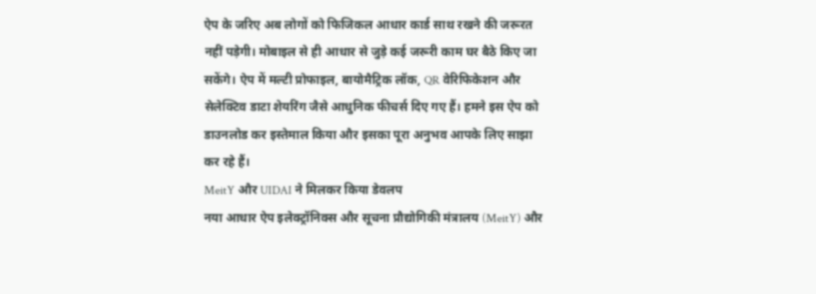ऐप के जरिए अब लोगों को फिजिकल आधार कार्ड साथ रखने की जरूरत नहीं पड़ेगी। मोबाइल से ही आधार से जुड़े कई जरूरी काम घर बैठे किए जा सकेंगे। ऐप में मल्टी प्रोफाइल, बायोमैट्रिक लॉक, QR वेरिफिकेशन और सेलेक्टिव डाटा शेयरिंग जैसे आधुनिक फीचर्स दिए गए हैं। हमने इस ऐप को डाउनलोड कर इस्तेमाल किया और इसका पूरा अनुभव आपके लिए साझा कर रहे हैं।
MeitY और UIDAI ने मिलकर किया डेवलप
नया आधार ऐप इलेक्ट्रॉनिक्स और सूचना प्रौद्योगिकी मंत्रालय (MeitY) और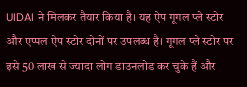UIDAI ने मिलकर तैयार किया है। यह ऐप गूगल प्ले स्टोर और एप्पल ऐप स्टोर दोनों पर उपलब्ध है। गूगल प्ले स्टोर पर इसे 50 लाख से ज्यादा लोग डाउनलोड कर चुके हैं और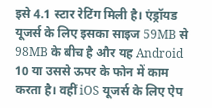इसे 4.1 स्टार रेटिंग मिली है। एंड्रॉयड यूजर्स के लिए इसका साइज 59MB से 98MB के बीच है और यह Android 10 या उससे ऊपर के फोन में काम करता है। वहीं iOS यूजर्स के लिए ऐप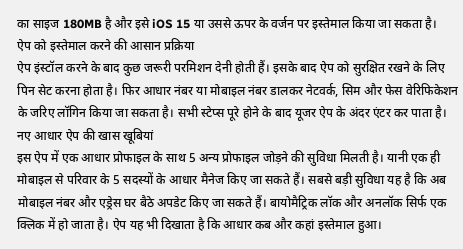का साइज 180MB है और इसे iOS 15 या उससे ऊपर के वर्जन पर इस्तेमाल किया जा सकता है।
ऐप को इस्तेमाल करने की आसान प्रक्रिया
ऐप इंस्टॉल करने के बाद कुछ जरूरी परमिशन देनी होती हैं। इसके बाद ऐप को सुरक्षित रखने के लिए पिन सेट करना होता है। फिर आधार नंबर या मोबाइल नंबर डालकर नेटवर्क, सिम और फेस वेरिफिकेशन के जरिए लॉगिन किया जा सकता है। सभी स्टेप्स पूरे होने के बाद यूजर ऐप के अंदर एंटर कर पाता है।
नए आधार ऐप की खास खूबियां
इस ऐप में एक आधार प्रोफाइल के साथ 5 अन्य प्रोफाइल जोड़ने की सुविधा मिलती है। यानी एक ही मोबाइल से परिवार के 5 सदस्यों के आधार मैनेज किए जा सकते हैं। सबसे बड़ी सुविधा यह है कि अब मोबाइल नंबर और एड्रेस घर बैठे अपडेट किए जा सकते हैं। बायोमैट्रिक लॉक और अनलॉक सिर्फ एक क्लिक में हो जाता है। ऐप यह भी दिखाता है कि आधार कब और कहां इस्तेमाल हुआ।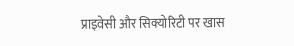प्राइवेसी और सिक्योरिटी पर खास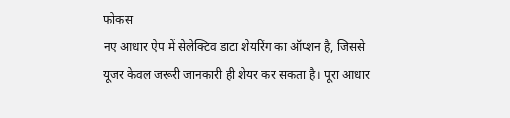फोकस
नए आधार ऐप में सेलेक्टिव डाटा शेयरिंग का ऑप्शन है, जिससे यूजर केवल जरूरी जानकारी ही शेयर कर सकता है। पूरा आधार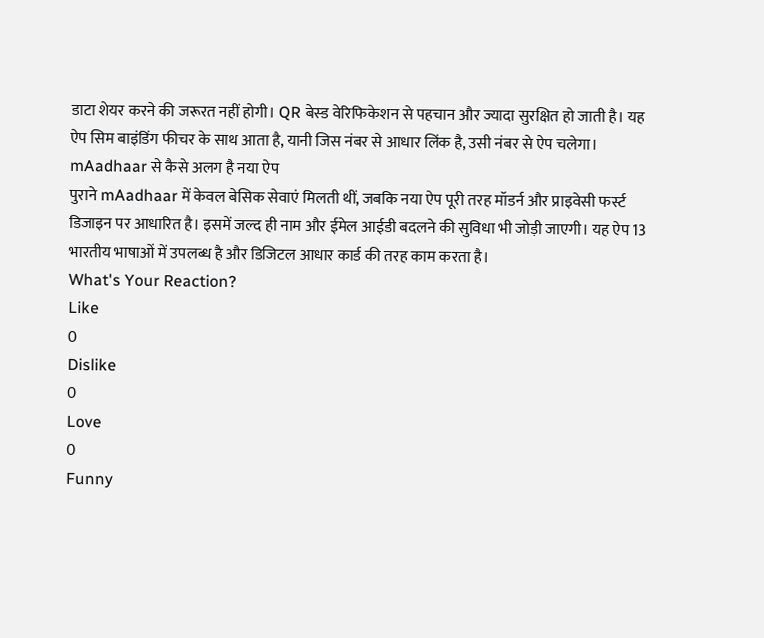डाटा शेयर करने की जरूरत नहीं होगी। QR बेस्ड वेरिफिकेशन से पहचान और ज्यादा सुरक्षित हो जाती है। यह ऐप सिम बाइंडिंग फीचर के साथ आता है, यानी जिस नंबर से आधार लिंक है, उसी नंबर से ऐप चलेगा।
mAadhaar से कैसे अलग है नया ऐप
पुराने mAadhaar में केवल बेसिक सेवाएं मिलती थीं, जबकि नया ऐप पूरी तरह मॉडर्न और प्राइवेसी फर्स्ट डिजाइन पर आधारित है। इसमें जल्द ही नाम और ईमेल आईडी बदलने की सुविधा भी जोड़ी जाएगी। यह ऐप 13 भारतीय भाषाओं में उपलब्ध है और डिजिटल आधार कार्ड की तरह काम करता है।
What's Your Reaction?
Like
0
Dislike
0
Love
0
Funny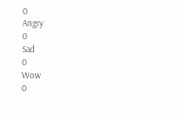0
Angry
0
Sad
0
Wow
0